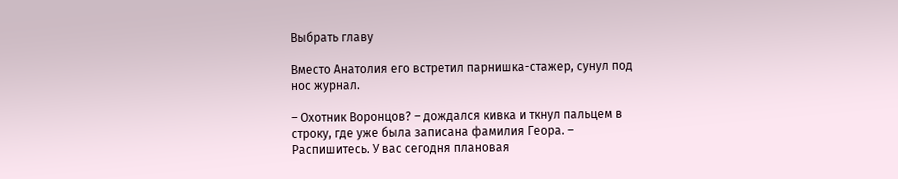Выбрать главу

Вместо Анатолия его встретил парнишка-стажер, сунул под нос журнал.

– Охотник Воронцов? – дождался кивка и ткнул пальцем в строку, где уже была записана фамилия Геора. – Распишитесь. У вас сегодня плановая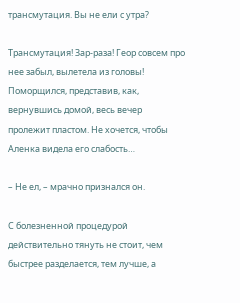трансмутация. Вы не ели с утра?

Трансмутация! Зар-раза! Геор совсем про нее забыл, вылетела из головы! Поморщился, представив, как, вернувшись домой, весь вечер пролежит пластом. Не хочется, чтобы Аленка видела его слабость…

– Не ел, – мрачно признался он.

С болезненной процедурой действительно тянуть не стоит, чем быстрее разделается, тем лучше, а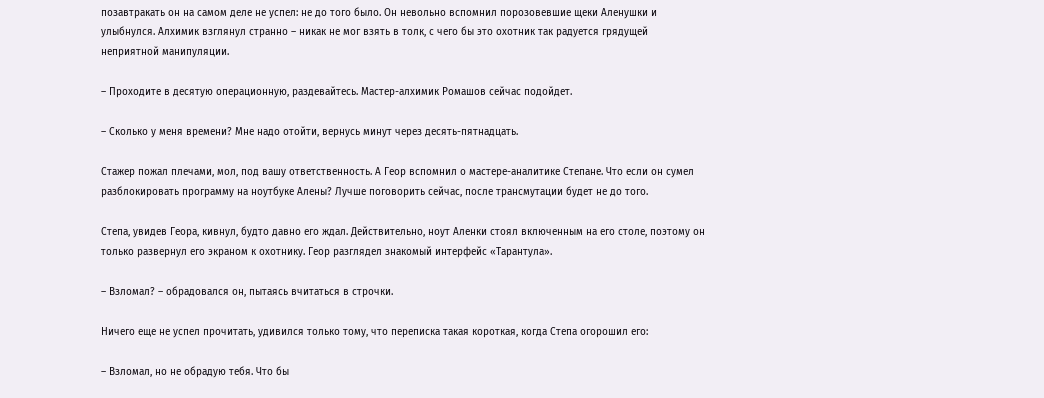позавтракать он на самом деле не успел: не до того было. Он невольно вспомнил порозовевшие щеки Аленушки и улыбнулся. Алхимик взглянул странно – никак не мог взять в толк, с чего бы это охотник так радуется грядущей неприятной манипуляции.

– Проходите в десятую операционную, раздевайтесь. Мастер-алхимик Ромашов сейчас подойдет.

– Сколько у меня времени? Мне надо отойти, вернусь минут через десять-пятнадцать.

Стажер пожал плечами, мол, под вашу ответственность. А Геор вспомнил о мастере-аналитике Степане. Что если он сумел разблокировать программу на ноутбуке Алены? Лучше поговорить сейчас, после трансмутации будет не до того.

Степа, увидев Геора, кивнул, будто давно его ждал. Действительно, ноут Аленки стоял включенным на его столе, поэтому он только развернул его экраном к охотнику. Геор разглядел знакомый интерфейс «Тарантула».

– Взломал? – обрадовался он, пытаясь вчитаться в строчки.

Ничего еще не успел прочитать, удивился только тому, что переписка такая короткая, когда Степа огорошил его:

– Взломал, но не обрадую тебя. Что бы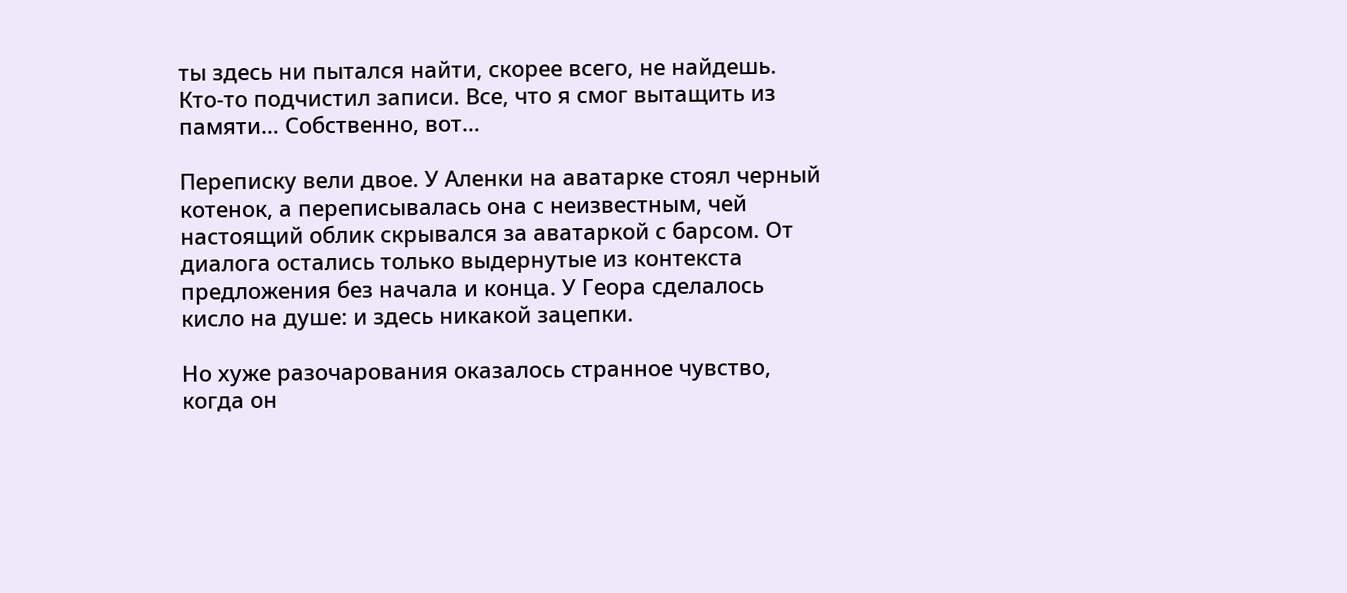ты здесь ни пытался найти, скорее всего, не найдешь. Кто-то подчистил записи. Все, что я смог вытащить из памяти… Собственно, вот…

Переписку вели двое. У Аленки на аватарке стоял черный котенок, а переписывалась она с неизвестным, чей настоящий облик скрывался за аватаркой с барсом. От диалога остались только выдернутые из контекста предложения без начала и конца. У Геора сделалось кисло на душе: и здесь никакой зацепки.

Но хуже разочарования оказалось странное чувство, когда он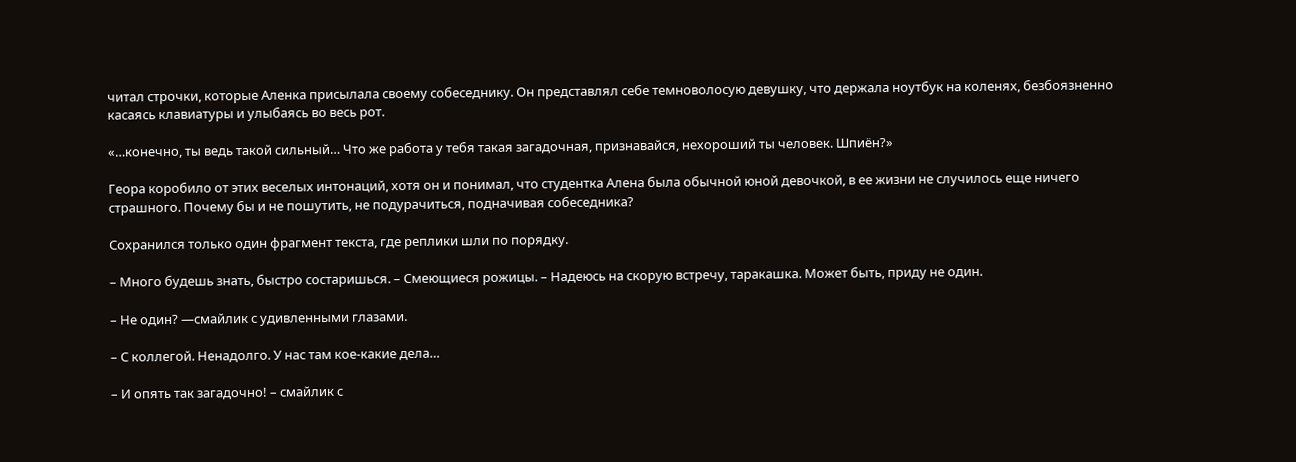читал строчки, которые Аленка присылала своему собеседнику. Он представлял себе темноволосую девушку, что держала ноутбук на коленях, безбоязненно касаясь клавиатуры и улыбаясь во весь рот.

«…конечно, ты ведь такой сильный… Что же работа у тебя такая загадочная, признавайся, нехороший ты человек. Шпиён?»

Геора коробило от этих веселых интонаций, хотя он и понимал, что студентка Алена была обычной юной девочкой, в ее жизни не случилось еще ничего страшного. Почему бы и не пошутить, не подурачиться, подначивая собеседника?

Сохранился только один фрагмент текста, где реплики шли по порядку.

– Много будешь знать, быстро состаришься. – Смеющиеся рожицы. – Надеюсь на скорую встречу, таракашка. Может быть, приду не один.

– Не один? —смайлик с удивленными глазами.

– С коллегой. Ненадолго. У нас там кое-какие дела…

– И опять так загадочно! – смайлик с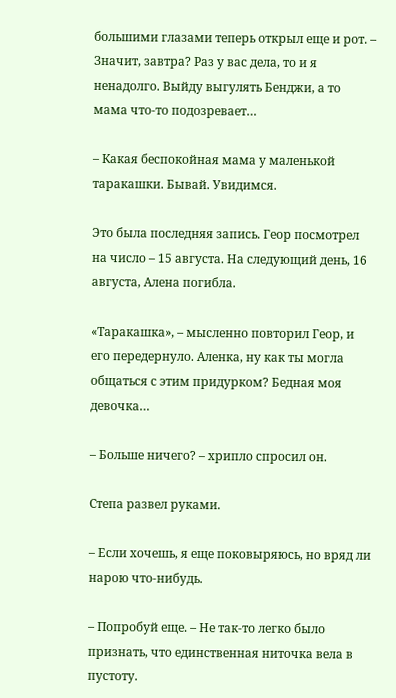большими глазами теперь открыл еще и рот. – Значит, завтра? Раз у вас дела, то и я ненадолго. Выйду выгулять Бенджи, а то мама что-то подозревает…

– Какая беспокойная мама у маленькой таракашки. Бывай. Увидимся.

Это была последняя запись. Геор посмотрел на число – 15 августа. На следующий день, 16 августа, Алена погибла.

«Таракашка», – мысленно повторил Геор, и его передернуло. Аленка, ну как ты могла общаться с этим придурком? Бедная моя девочка…

– Больше ничего? – хрипло спросил он.

Степа развел руками.

– Если хочешь, я еще поковыряюсь, но вряд ли нарою что-нибудь.

– Попробуй еще. – Не так-то легко было признать, что единственная ниточка вела в пустоту.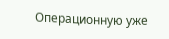Операционную уже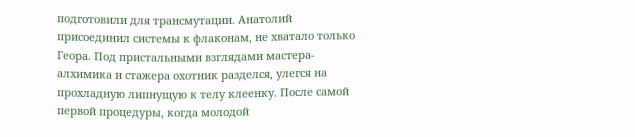подготовили для трансмутации. Анатолий присоединил системы к флаконам, не хватало только Геора. Под пристальными взглядами мастера-алхимика и стажера охотник разделся, улегся на прохладную липнущую к телу клеенку. После самой первой процедуры, когда молодой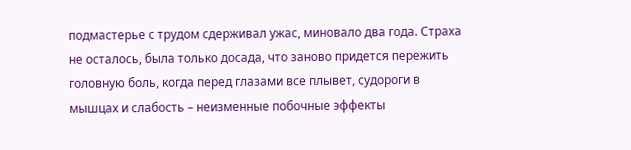подмастерье с трудом сдерживал ужас, миновало два года. Страха не осталось, была только досада, что заново придется пережить головную боль, когда перед глазами все плывет, судороги в мышцах и слабость – неизменные побочные эффекты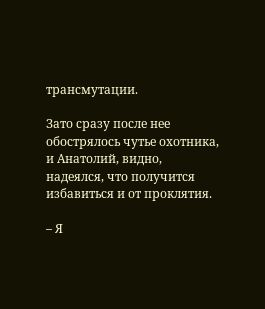трансмутации.

Зато сразу после нее обострялось чутье охотника, и Анатолий, видно, надеялся, что получится избавиться и от проклятия.

– Я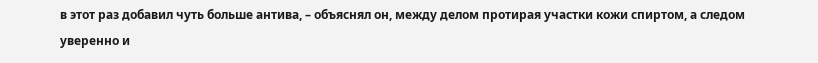в этот раз добавил чуть больше антива, – объяснял он, между делом протирая участки кожи спиртом, а следом уверенно и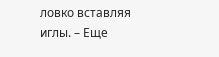ловко вставляя иглы. – Еще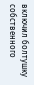включил болтушку собственного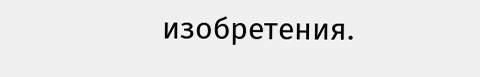изобретения.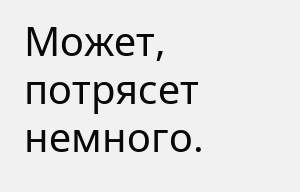Может, потрясет немного.